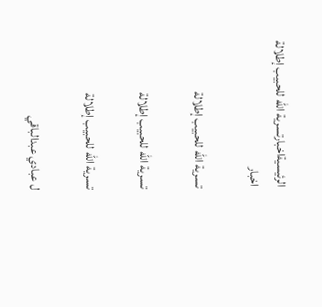الرئيسيةاخبارتسرية الله للحبيب إطلالة
اخبار

تسرية الله للحبيب إطلالة

تسرية الله للحبيب إطلالة

تسرية الله للحبيب إطلالة

ل عبادي عبدالباقي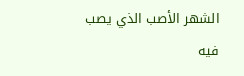الشهر الأصب الذي يصب فيه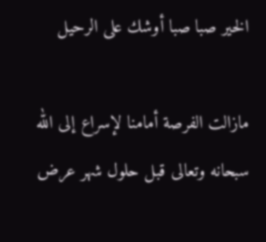الخير صبا صبا أوشك على الرحيل

مازالت الفرصة أمامنا لإسراع إلى الله سبحانه وتعالى قبل حلول شهر عرض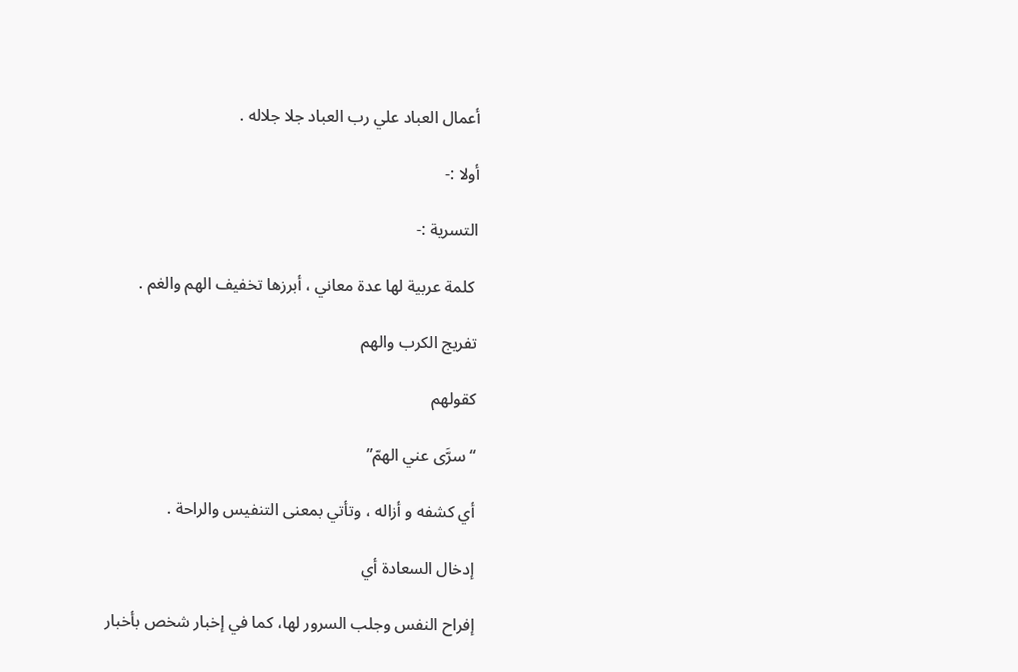أعمال العباد علي رب العباد جلا جلاله .

أولا :-

التسرية :-

 كلمة عربية لها عدة معاني ، أبرزها تخفيف الهم والغم .

تفريج الكرب والهم

كقولهم

“سرَّى عني الهمّ”

أي كشفه و أزاله ، وتأتي بمعنى التنفيس والراحة .

إدخال السعادة أي

إفراح النفس وجلب السرور لها، كما في إخبار شخص بأخبار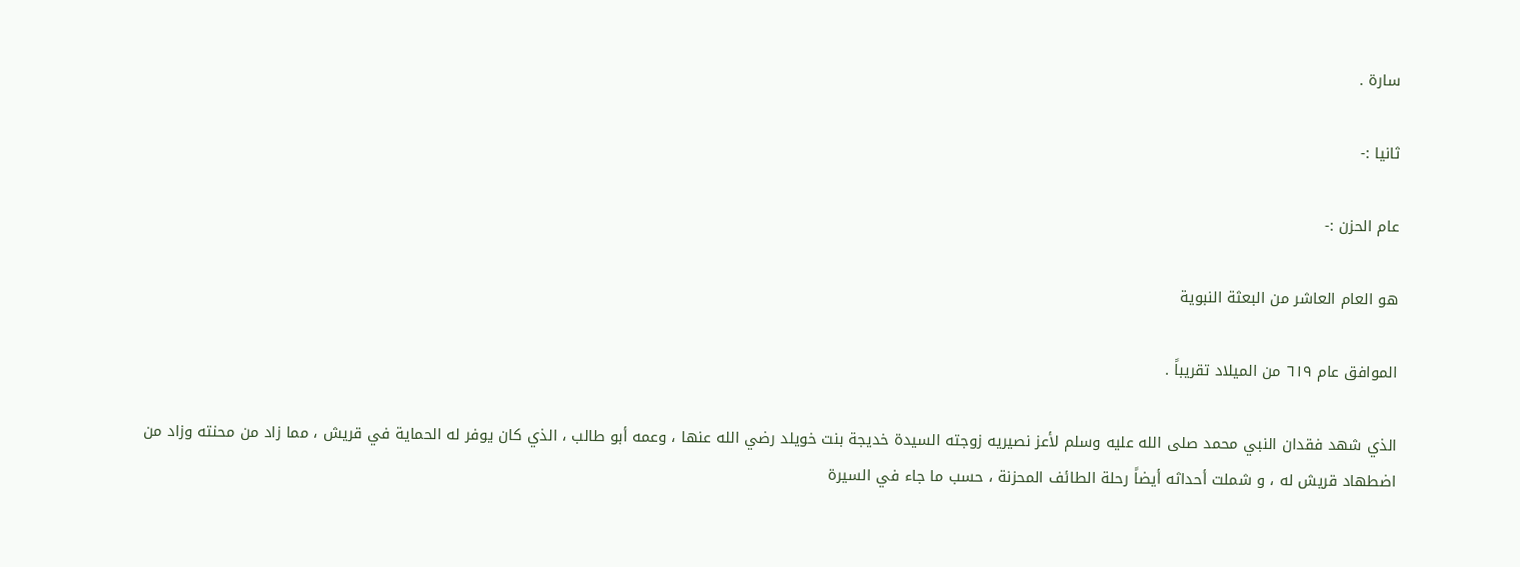سارة .

ثانيا :-

عام الحزن :-

هو العام العاشر من البعثة النبوية

الموافق عام ٦١٩ من الميلاد تقريباً .

الذي شهد فقدان النبي محمد صلى الله عليه وسلم لأعز نصيريه زوجته السيدة خديجة بنت خويلد رضي الله عنها ، وعمه أبو طالب ، الذي كان يوفر له الحماية في قريش ، مما زاد من محنته وزاد من اضطهاد قريش له ، و شملت أحداثه أيضاً رحلة الطائف المحزنة ، حسب ما جاء في السيرة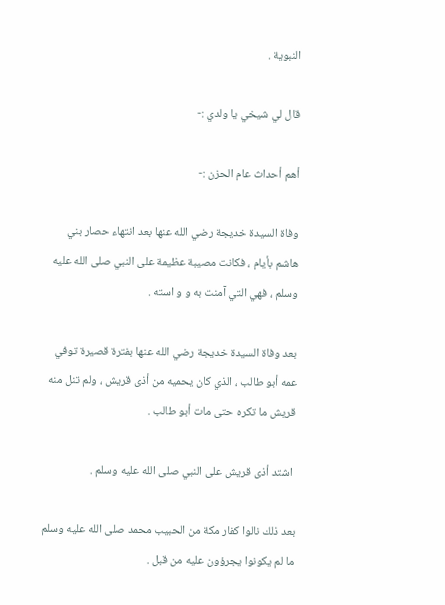النبوية .

قال لي شيخي يا ولدي :-

أهم أحداث عام الحزن :-

وفاة السيدة خديجة رضي الله عنها بعد انتهاء حصار بني هاشم بأيام ، فكانت مصيبة عظيمة على النبي صلى الله عليه وسلم ، فهي التي آمنت به و و استه .

بعد وفاة السيدة خديجة رضي الله عنها بفترة قصيرة توفي عمه أبو طالب ، الذي كان يحميه من أذى قريش ، ولم تنل منه قريش ما تكره حتى مات أبو طالب .

 اشتد أذى قريش على النبي صلى الله عليه وسلم .

بعد ذلك نالوا كفار مكة من الحبيب محمد صلى الله عليه وسلم ما لم يكونوا يجرؤون عليه من قبل .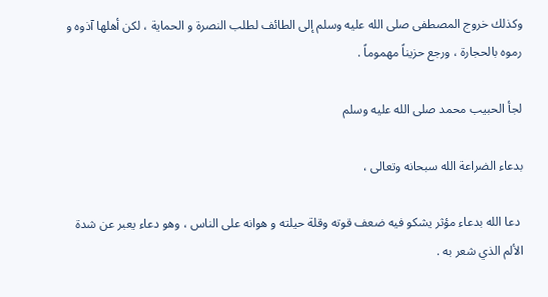وكذلك خروج المصطفى صلى الله عليه وسلم إلى الطائف لطلب النصرة و الحماية ، لكن أهلها آذوه و رموه بالحجارة ، ورجع حزيناً مهموماً .

لجأ الحبيب محمد صلى الله عليه وسلم

بدعاء الضراعة الله سبحانه وتعالى ،

 دعا الله بدعاء مؤثر يشكو فيه ضعف قوته وقلة حيلته و هوانه على الناس ، وهو دعاء يعبر عن شدة الألم الذي شعر به .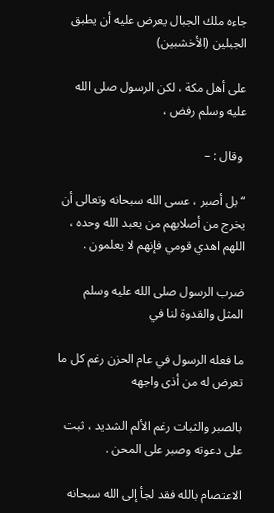جاءه ملك الجبال يعرض عليه أن يطبق الجبلين (الأخشبين)

على أهل مكة ، لكن الرسول صلى الله عليه وسلم رفض ،

 وقال : –

“بل أصبر ، عسى الله سبحانه وتعالى أن يخرج من أصلابهم من يعبد الله وحده ، اللهم اهدي قومي فإنهم لا يعلمون .

ضرب الرسول صلى الله عليه وسلم المثل والقدوة لنا في

ما فعله الرسول في عام الحزن رغم كل ما تعرض له من أذى واجهه

بالصبر والثبات رغم الألم الشديد ، ثبت على دعوته وصبر على المحن .

الاعتصام بالله فقد لجأ إلى الله سبحانه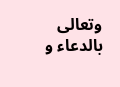وتعالى بالدعاء و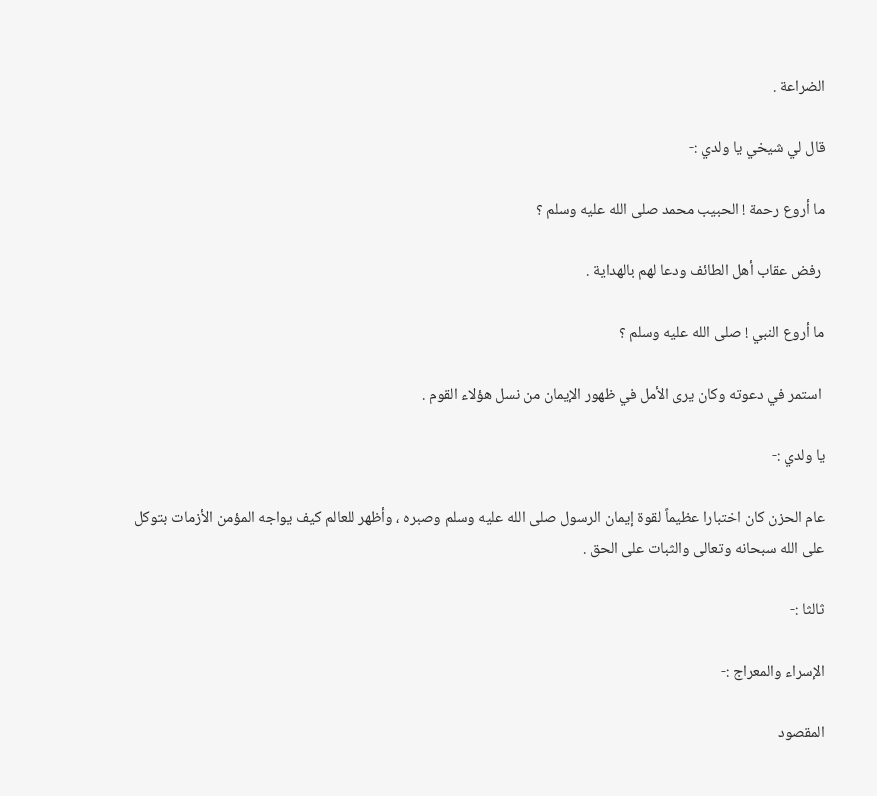الضراعة .

قال لي شيخي يا ولدي :-

ما أروع رحمة ! الحبيب محمد صلى الله عليه وسلم ؟

 رفض عقاب أهل الطائف ودعا لهم بالهداية .

ما أروع النبي ! صلى الله عليه وسلم ؟

 استمر في دعوته وكان يرى الأمل في ظهور الإيمان من نسل هؤلاء القوم .

يا ولدي :-

عام الحزن كان اختبارا عظيماً لقوة إيمان الرسول صلى الله عليه وسلم وصبره ، وأظهر للعالم كيف يواجه المؤمن الأزمات بتوكل على الله سبحانه وتعالى والثبات على الحق .

ثالثا :-

الإسراء والمعراج :-

المقصود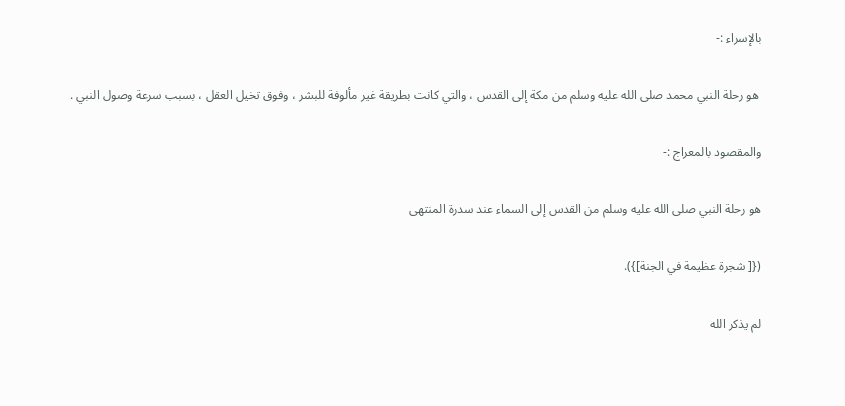بالإسراء :-

 هو رحلة النبي محمد صلى الله عليه وسلم من مكة إلى القدس ، والتي كانت بطريقة غير مألوفة للبشر ، وفوق تخيل العقل ، بسبب سرعة وصول النبي .

والمقصود بالمعراج :-

هو رحلة النبي صلى الله عليه وسلم من القدس إلى السماء عند سدرة المنتهى

({[ شجرة عظيمة في الجنة]}).

لم يذكر الله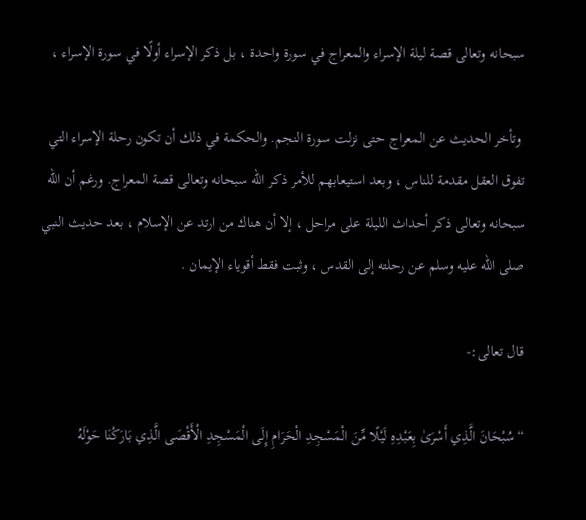سبحانه وتعالى قصة ليلة الإسراء والمعراج في سورة واحدة ، بل ذكر الإسراء أولًا في سورة الإسراء ،

 وتأخر الحديث عن المعراج حتى نزلت سورة النجم. والحكمة في ذلك أن تكون رحلة الإسراء التي تفوق العقل مقدمة للناس ، وبعد استيعابهم للأمر ذكر الله سبحانه وتعالى قصة المعراج. ورغم أن الله سبحانه وتعالى ذكر أحداث الليلة على مراحل ، إلا أن هناك من ارتد عن الإسلام ، بعد حديث النبي صلى الله عليه وسلم عن رحلته إلى القدس ، وثبت فقط أقوياء الإيمان .

قال تعالى:-

“سُبْحَانَ الَّذِي أَسْرَىٰ بِعَبْدِهِ لَيْلًا مِّنَ الْمَسْجِدِ الْحَرَامِ إِلَى الْمَسْجِدِ الْأَقْصَى الَّذِي بَارَكْنَا حَوْلَهُ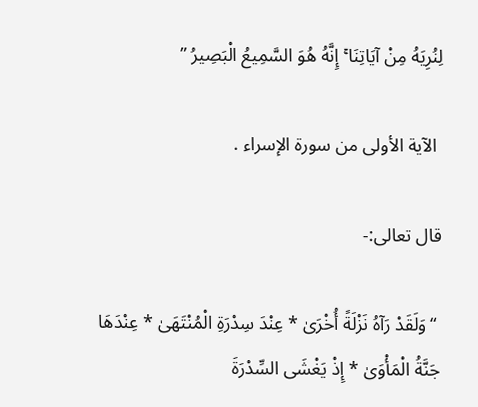لِنُرِيَهُ مِنْ آيَاتِنَا ۚ إِنَّهُ هُوَ السَّمِيعُ الْبَصِيرُ ”

 الآية الأولى من سورة الإسراء .

قال تعالى:-

 “وَلَقَدْ رَآهُ نَزْلَةً أُخْرَىٰ * عِنْدَ سِدْرَةِ الْمُنْتَهَىٰ * عِنْدَهَا جَنَّةُ الْمَأْوَىٰ * إِذْ يَغْشَى السِّدْرَةَ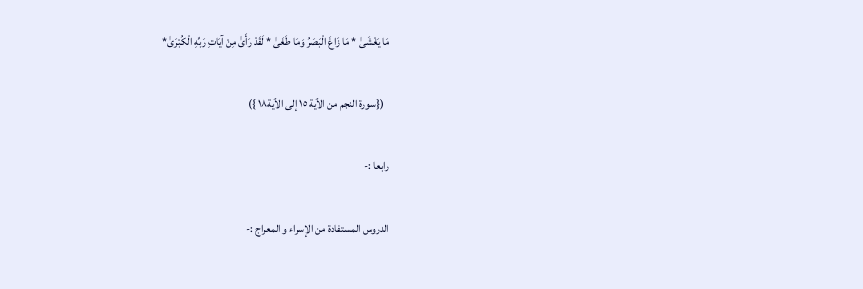مَا يَغْشَىٰ * مَا زَاغَ الْبَصَرُ وَمَا طَغَىٰ * لَقَدْ رَأَىٰ مِنْ آيَاتِ رَبِّهِ الْكُبْرَىٰ*

  ({سورة النجم من الٱية ١٥ إلى الٱية١٨ })

رابعا :-

الدروس المستفادة من الإسراء و المعراج :-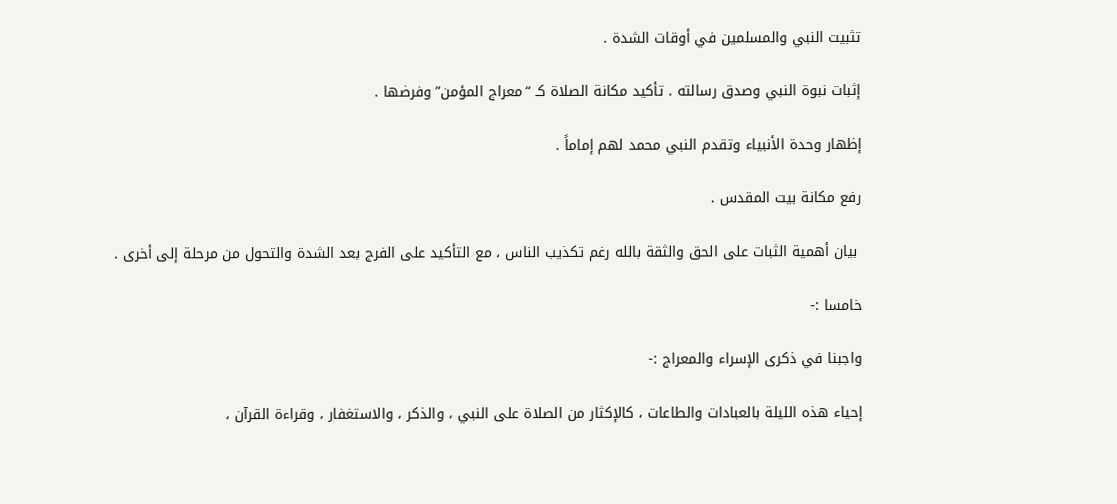تثبيت النبي والمسلمين في أوقات الشدة .

إثبات نبوة النبي وصدق رسالته . تأكيد مكانة الصلاة كـ “معراج المؤمن” وفرضها .

إظهار وحدة الأنبياء وتقدم النبي محمد لهم إماماً .

رفع مكانة بيت المقدس .

 بيان أهمية الثبات على الحق والثقة بالله رغم تكذيب الناس ، مع التأكيد على الفرج بعد الشدة والتحول من مرحلة إلى أخرى .

خامسا :-

واجبنا في ذكرى الإسراء والمعراج :-

إحياء هذه الليلة بالعبادات والطاعات ، كالإكثار من الصلاة على النبي ، والذكر ، والاستغفار ، وقراءة القرآن ،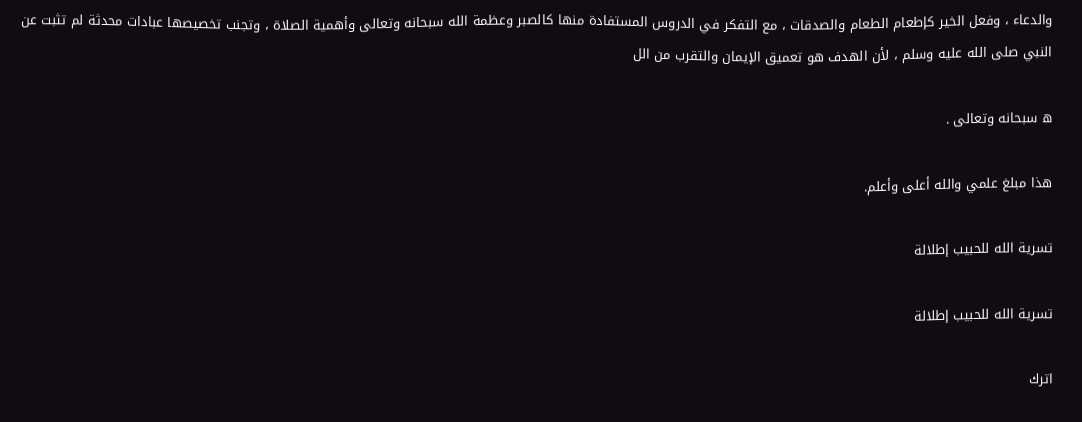والدعاء ، وفعل الخير كإطعام الطعام والصدقات ، مع التفكر في الدروس المستفادة منها كالصبر وعظمة الله سبحانه وتعالى وأهمية الصلاة ، وتجنب تخصيصها عبادات محدثة لم تثبت عن النبي صلى الله عليه وسلم ، لأن الهدف هو تعميق الإيمان والتقرب من الل

ه سبحانه وتعالى .

هذا مبلغ علمي والله أعلى وأعلم.

تسرية الله للحبيب إطلالة

تسرية الله للحبيب إطلالة

اترك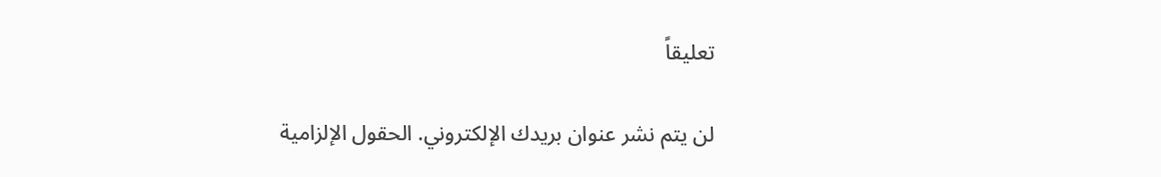تعليقاً

لن يتم نشر عنوان بريدك الإلكتروني. الحقول الإلزامية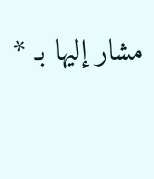مشار إليها بـ *